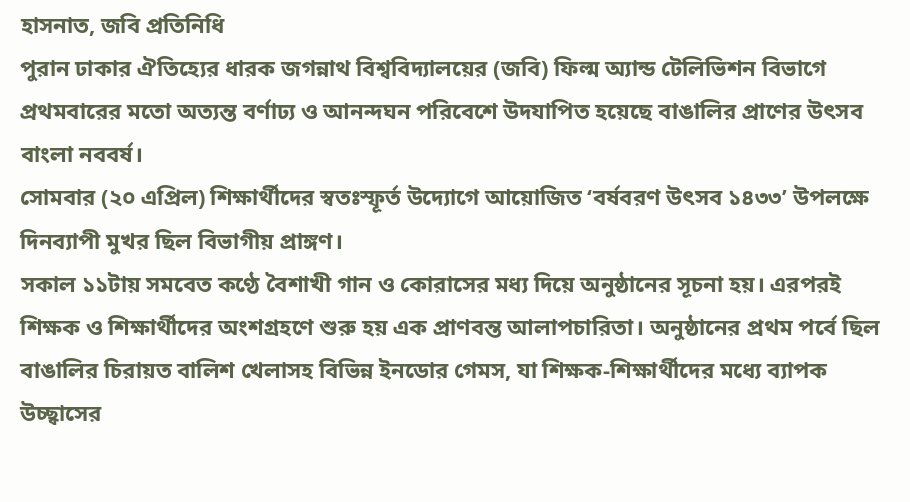হাসনাত, জবি প্রতিনিধি
পুরান ঢাকার ঐতিহ্যের ধারক জগন্নাথ বিশ্ববিদ্যালয়ের (জবি) ফিল্ম অ্যান্ড টেলিভিশন বিভাগে প্রথমবারের মতো অত্যন্ত বর্ণাঢ্য ও আনন্দঘন পরিবেশে উদযাপিত হয়েছে বাঙালির প্রাণের উৎসব বাংলা নববর্ষ।
সোমবার (২০ এপ্রিল) শিক্ষার্থীদের স্বতঃস্ফূর্ত উদ্যোগে আয়োজিত ‘বর্ষবরণ উৎসব ১৪৩৩’ উপলক্ষে দিনব্যাপী মুখর ছিল বিভাগীয় প্রাঙ্গণ।
সকাল ১১টায় সমবেত কণ্ঠে বৈশাখী গান ও কোরাসের মধ্য দিয়ে অনুষ্ঠানের সূচনা হয়। এরপরই শিক্ষক ও শিক্ষার্থীদের অংশগ্রহণে শুরু হয় এক প্রাণবন্ত আলাপচারিতা। অনুষ্ঠানের প্রথম পর্বে ছিল বাঙালির চিরায়ত বালিশ খেলাসহ বিভিন্ন ইনডোর গেমস, যা শিক্ষক-শিক্ষার্থীদের মধ্যে ব্যাপক উচ্ছ্বাসের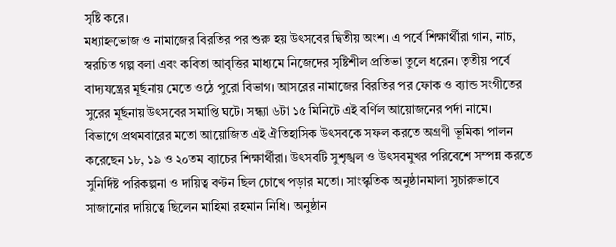সৃষ্টি করে।
মধ্যাহ্নভোজ ও নামাজের বিরতির পর শুরু হয় উৎসবের দ্বিতীয় অংশ। এ পর্বে শিক্ষার্থীরা গান, নাচ, স্বরচিত গল্প বলা এবং কবিতা আবৃত্তির মাধ্যমে নিজেদের সৃষ্টিশীল প্রতিভা তুলে ধরেন। তৃতীয় পর্বে বাদ্যযন্ত্রের মূর্ছনায় মেতে ওঠে পুরো বিভাগ। আসরের নামাজের বিরতির পর ফোক ও ব্যান্ড সংগীতের সুরের মূর্ছনায় উৎসবের সমাপ্তি ঘটে। সন্ধ্যা ৬টা ১৫ মিনিটে এই বর্ণিল আয়োজনের পর্দা নামে।
বিভাগে প্রথমবারের মতো আয়োজিত এই ঐতিহাসিক উৎসবকে সফল করতে অগ্রণী ভূমিকা পালন করেছেন ১৮, ১৯ ও ২০তম ব্যাচের শিক্ষার্থীরা। উৎসবটি সুশৃঙ্খল ও উৎসবমুখর পরিবেশে সম্পন্ন করতে সুনির্দিষ্ট পরিকল্পনা ও দায়িত্ব বণ্টন ছিল চোখে পড়ার মতো। সাংস্কৃতিক অনুষ্ঠানমালা সুচারুভাবে সাজানোর দায়িত্বে ছিলেন মাহিমা রহমান নিধি। অনুষ্ঠান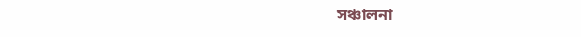সঞ্চালনা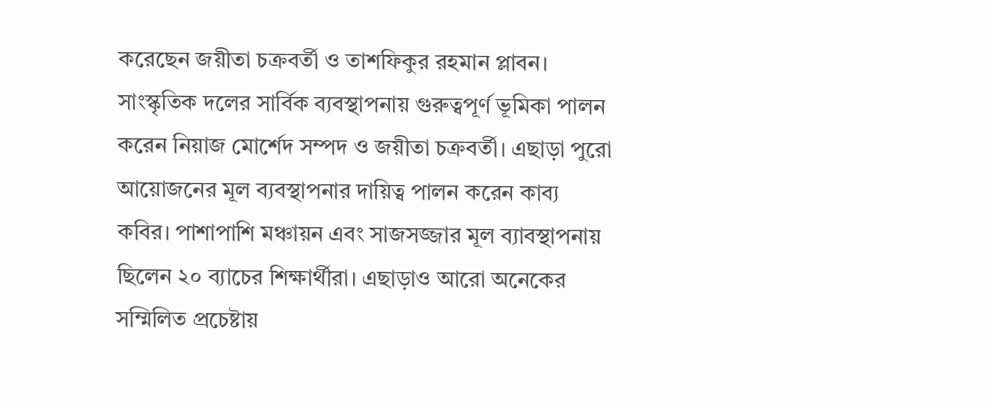করেছেন জয়ীতা চক্রবর্তী ও তাশফিকুর রহমান প্লাবন। সাংস্কৃতিক দলের সার্বিক ব্যবস্থাপনায় গুরুত্বপূর্ণ ভূমিকা পালন করেন নিয়াজ মোর্শেদ সম্পদ ও জয়ীতা চক্রবর্তী। এছাড়া পুরো আয়োজনের মূল ব্যবস্থাপনার দায়িত্ব পালন করেন কাব্য কবির। পাশাপাশি মঞ্চায়ন এবং সাজসজ্জার মূল ব্যাবস্থাপনায় ছিলেন ২০ ব্যাচের শিক্ষার্থীরা। এছাড়াও আরো অনেকের সম্মিলিত প্রচেষ্টায়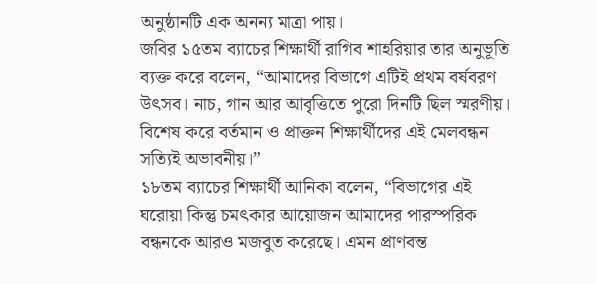অনুষ্ঠানটি এক অনন্য মাত্রা পায়।
জবির ১৫তম ব্যাচের শিক্ষার্থী রাগিব শাহরিয়ার তার অনুভূতি ব্যক্ত করে বলেন, “আমাদের বিভাগে এটিই প্রথম বর্ষবরণ উৎসব। নাচ, গান আর আবৃত্তিতে পুরো দিনটি ছিল স্মরণীয়। বিশেষ করে বর্তমান ও প্রাক্তন শিক্ষার্থীদের এই মেলবন্ধন সত্যিই অভাবনীয়।”
১৮তম ব্যাচের শিক্ষার্থী আনিকা বলেন, “বিভাগের এই ঘরোয়া কিন্তু চমৎকার আয়োজন আমাদের পারস্পরিক বন্ধনকে আরও মজবুত করেছে। এমন প্রাণবন্ত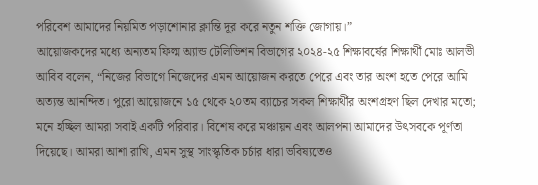পরিবেশ আমাদের নিয়মিত পড়াশোনার ক্লান্তি দূর করে নতুন শক্তি জোগায়।”
আয়োজকদের মধ্যে অন্যতম ফিল্ম অ্যান্ড টেলিভিশন বিভাগের ২০২৪-২৫ শিক্ষাবর্ষের শিক্ষার্থী মোঃ আলভী আবিব বলেন, “নিজের বিভাগে নিজেদের এমন আয়োজন করতে পেরে এবং তার অংশ হতে পেরে আমি অত্যন্ত আনন্দিত। পুরো আয়োজনে ১৫ থেকে ২০তম ব্যাচের সকল শিক্ষার্থীর অংশগ্রহণ ছিল দেখার মতো; মনে হচ্ছিল আমরা সবাই একটি পরিবার। বিশেষ করে মঞ্চায়ন এবং আলপনা আমাদের উৎসবকে পূর্ণতা দিয়েছে। আমরা আশা রাখি, এমন সুস্থ সাংস্কৃতিক চর্চার ধারা ভবিষ্যতেও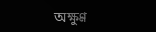অক্ষুণ্ণ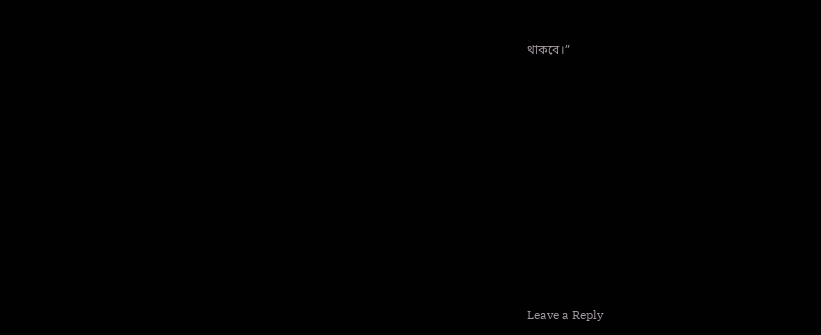থাকবে।”
















Leave a Reply